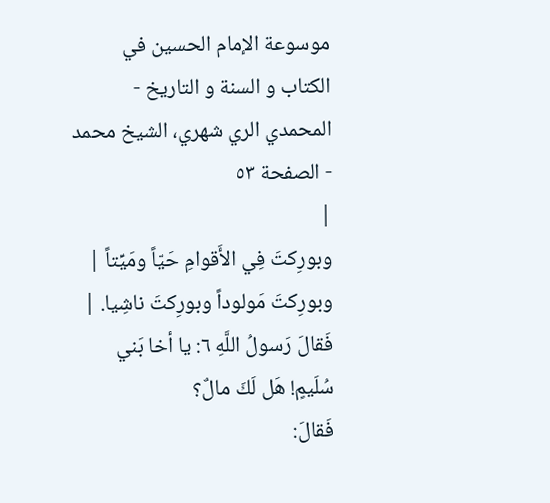موسوعة الإمام الحسين في الكتاب و السنة و التاريخ - المحمدي الري شهري، الشيخ محمد - الصفحة ٥٣
|
وبورِكتَ فِي الأَقوامِ حَيّاً ومَيِّتاً |
وبورِكتَ مَولوداً وبورِكتَ ناشِيا. |
فَقالَ رَسولُ اللَّهِ ٦: يا أخا بَني سُلَيمٍ! هَل لَكَ مالٌ؟
فَقالَ: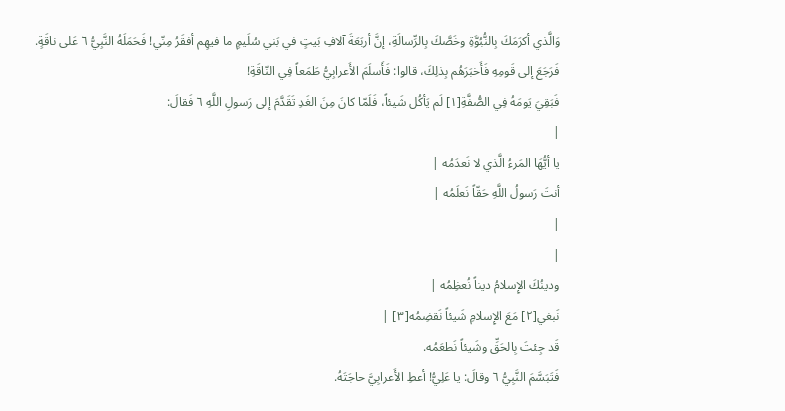وَالَّذي أكرَمَكَ بِالنُّبُوَّةِ وخَصَّكَ بِالرِّسالَةِ، إنَّ أربَعَةَ آلافِ بَيتٍ في بَني سُلَيمٍ ما فيهِم أفقَرُ مِنّي! فَحَمَلَهُ النَّبِيُّ ٦ عَلى ناقَةٍ.
فَرَجَعَ إلى قَومِهِ فَأَخبَرَهُم بِذلِكَ، قالوا: فَأَسلَمَ الأَعرابِيُّ طَمَعاً فِي النّاقَةِ!
فَبَقِيَ يَومَهُ فِي الصُّفَّةِ[١] لَم يَأكُل شَيئاً، فَلَمّا كانَ مِنَ الغَدِ تَقَدَّمَ إلى رَسولِ اللَّهِ ٦ فَقالَ:
|
يا أيُّهَا المَرءُ الَّذي لا نَعدَمُه |
أنتَ رَسولُ اللَّهِ حَقّاً نَعلَمُه |
|
|
ودينُكَ الإِسلامُ ديناً نُعظِمُه |
نَبغي[٢] مَعَ الإِسلامِ شَيئاً نَقضِمُه[٣] |
قَد جِئتَ بِالحَقِّ وشَيئاً نَطعَمُه.
فَتَبَسَّمَ النَّبِيُّ ٦ وقالَ: يا عَلِيُّ! أعطِ الأَعرابِيَّ حاجَتَهُ.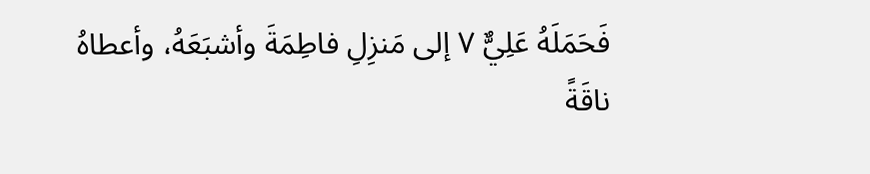فَحَمَلَهُ عَلِيٌّ ٧ إلى مَنزِلِ فاطِمَةَ وأشبَعَهُ، وأعطاهُ ناقَةً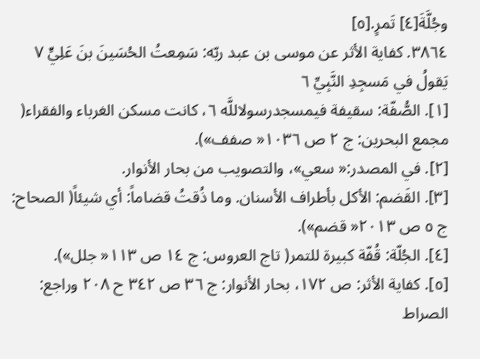وجُلَّةَ[٤] تَمرٍ.[٥]
٣٨٦٤. كفاية الأثر عن موسى بن عبد ربّه: سَمِعتُ الحُسَينَ بنَ عَلِيٍّ ٧ يَقولُ في مَسجِدِ النَّبِيِّ ٦
[١]. الصُّفّة: سقيفة فيمسجدرسولاللَّه ٦، كانت مسكن الغرباء والفقراء( مجمع البحرين: ج ٢ ص ١٠٣٦« صفف»).
[٢]. في المصدر:« سعي»، والتصويب من بحار الأنوار.
[٣]. القَضم: الأكل بأطراف الأسنان. وما ذُقتُ قضاماً: أي شيئاً( الصحاح: ج ٥ ص ٢٠١٣« قضم»).
[٤]. الجُلّة: قُفّة كبيرة للتمر( تاج العروس: ج ١٤ ص ١١٣« جلل»).
[٥]. كفاية الأثر: ص ١٧٢، بحار الأنوار: ج ٣٦ ص ٣٤٢ ح ٢٠٨ وراجع: الصراط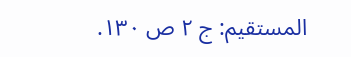المستقيم: ج ٢ ص ١٣٠.